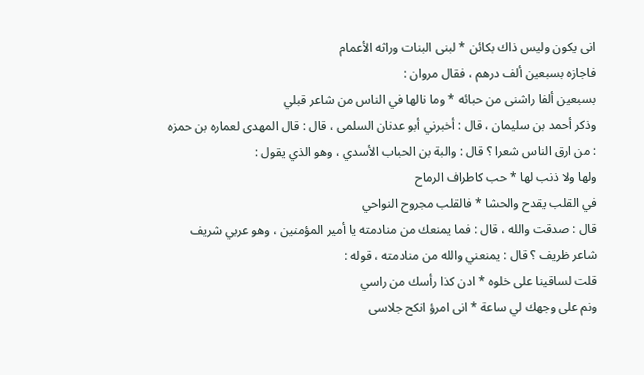انى يكون وليس ذاك بكائن * لبنى البنات وراثه الأعمام
فاجازه بسبعين ألف درهم ، فقال مروان :
بسبعين ألفا راشنى من حبائه * وما نالها في الناس من شاعر قبلي
وذكر أحمد بن سليمان ، قال : أخبرني أبو عدنان السلمى ، قال : قال المهدى لعماره بن حمزه : من ارق الناس شعرا ؟ قال : والبة بن الحباب الأسدي ، وهو الذي يقول :
ولها ولا ذنب لها * حب كاطراف الرماح
في القلب يقدح والحشا * فالقلب مجروح النواحي
قال : صدقت والله ، قال : فما يمنعك من منادمته يا أمير المؤمنين ، وهو عربي شريف شاعر ظريف ؟ قال : يمنعني والله من منادمته ، قوله :
قلت لساقينا على خلوه * ادن كذا رأسك من راسي
ونم على وجهك لي ساعة * انى امرؤ انكح جلاسى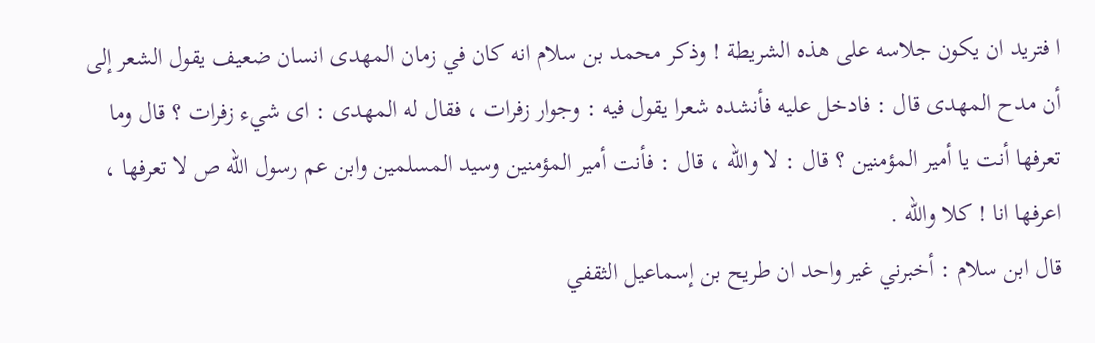ا فتريد ان يكون جلاسه على هذه الشريطة ! وذكر محمد بن سلام انه كان في زمان المهدى انسان ضعيف يقول الشعر إلى أن مدح المهدى قال : فادخل عليه فأنشده شعرا يقول فيه : وجوار زفرات ، فقال له المهدى : اى شيء زفرات ؟ قال وما تعرفها أنت يا أمير المؤمنين ؟ قال : لا والله ، قال : فأنت أمير المؤمنين وسيد المسلمين وابن عم رسول الله ص لا تعرفها ، اعرفها انا ! كلا والله .
قال ابن سلام : أخبرني غير واحد ان طريح بن إسماعيل الثقفي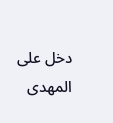دخل على المهدى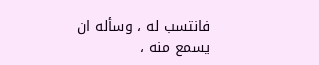فانتسب له ، وسأله ان يسمع منه ،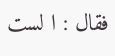فقال : ا لست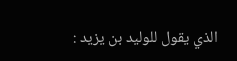الذي يقول للوليد بن يزيد :